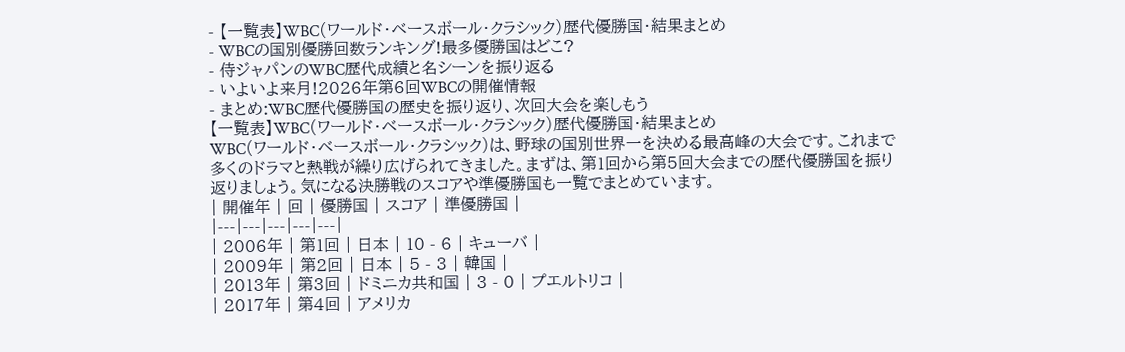- 【一覧表】WBC(ワールド・ベースボール・クラシック)歴代優勝国・結果まとめ
- WBCの国別優勝回数ランキング!最多優勝国はどこ?
- 侍ジャパンのWBC歴代成績と名シーンを振り返る
- いよいよ来月!2026年第6回WBCの開催情報
- まとめ:WBC歴代優勝国の歴史を振り返り、次回大会を楽しもう
【一覧表】WBC(ワールド・ベースボール・クラシック)歴代優勝国・結果まとめ
WBC(ワールド・ベースボール・クラシック)は、野球の国別世界一を決める最高峰の大会です。これまで多くのドラマと熱戦が繰り広げられてきました。まずは、第1回から第5回大会までの歴代優勝国を振り返りましょう。気になる決勝戦のスコアや準優勝国も一覧でまとめています。
| 開催年 | 回 | 優勝国 | スコア | 準優勝国 |
|---|---|---|---|---|
| 2006年 | 第1回 | 日本 | 10 - 6 | キューバ |
| 2009年 | 第2回 | 日本 | 5 - 3 | 韓国 |
| 2013年 | 第3回 | ドミニカ共和国 | 3 - 0 | プエルトリコ |
| 2017年 | 第4回 | アメリカ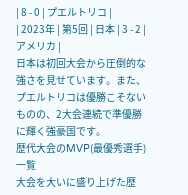| 8 - 0 | プエルトリコ |
| 2023年 | 第5回 | 日本 | 3 - 2 | アメリカ |
日本は初回大会から圧倒的な強さを見せています。また、プエルトリコは優勝こそないものの、2大会連続で準優勝に輝く強豪国です。
歴代大会のMVP(最優秀選手)一覧
大会を大いに盛り上げた歴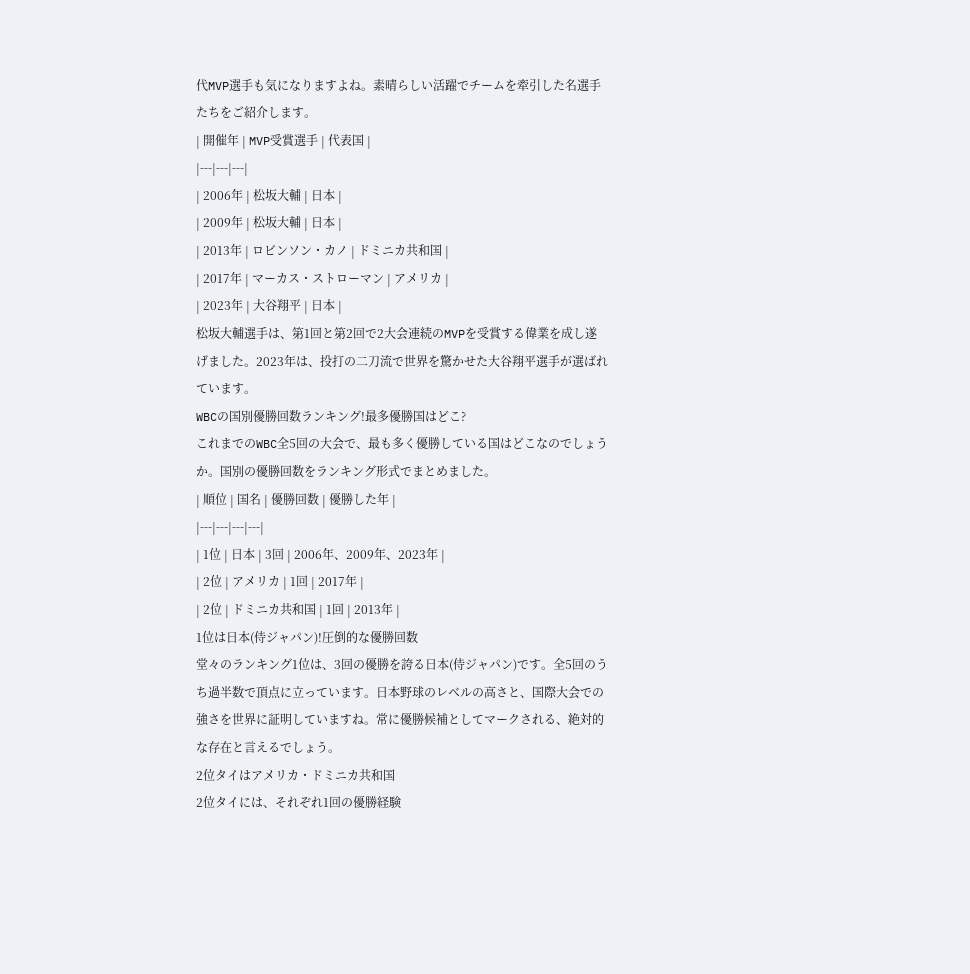代MVP選手も気になりますよね。素晴らしい活躍でチームを牽引した名選手たちをご紹介します。
| 開催年 | MVP受賞選手 | 代表国 |
|---|---|---|
| 2006年 | 松坂大輔 | 日本 |
| 2009年 | 松坂大輔 | 日本 |
| 2013年 | ロビンソン・カノ | ドミニカ共和国 |
| 2017年 | マーカス・ストローマン | アメリカ |
| 2023年 | 大谷翔平 | 日本 |
松坂大輔選手は、第1回と第2回で2大会連続のMVPを受賞する偉業を成し遂げました。2023年は、投打の二刀流で世界を驚かせた大谷翔平選手が選ばれています。
WBCの国別優勝回数ランキング!最多優勝国はどこ?
これまでのWBC全5回の大会で、最も多く優勝している国はどこなのでしょうか。国別の優勝回数をランキング形式でまとめました。
| 順位 | 国名 | 優勝回数 | 優勝した年 |
|---|---|---|---|
| 1位 | 日本 | 3回 | 2006年、2009年、2023年 |
| 2位 | アメリカ | 1回 | 2017年 |
| 2位 | ドミニカ共和国 | 1回 | 2013年 |
1位は日本(侍ジャパン)!圧倒的な優勝回数
堂々のランキング1位は、3回の優勝を誇る日本(侍ジャパン)です。全5回のうち過半数で頂点に立っています。日本野球のレベルの高さと、国際大会での強さを世界に証明していますね。常に優勝候補としてマークされる、絶対的な存在と言えるでしょう。
2位タイはアメリカ・ドミニカ共和国
2位タイには、それぞれ1回の優勝経験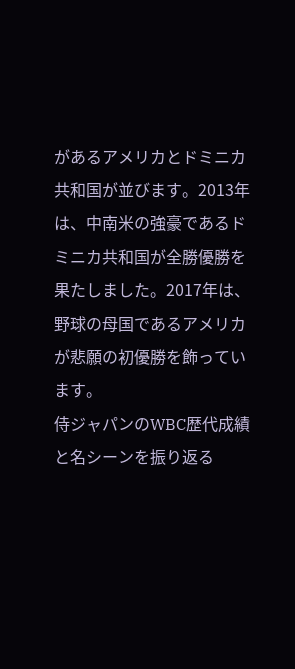があるアメリカとドミニカ共和国が並びます。2013年は、中南米の強豪であるドミニカ共和国が全勝優勝を果たしました。2017年は、野球の母国であるアメリカが悲願の初優勝を飾っています。
侍ジャパンのWBC歴代成績と名シーンを振り返る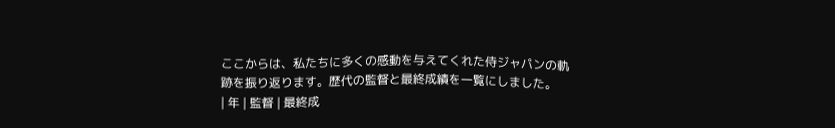ここからは、私たちに多くの感動を与えてくれた侍ジャパンの軌跡を振り返ります。歴代の監督と最終成績を一覧にしました。
| 年 | 監督 | 最終成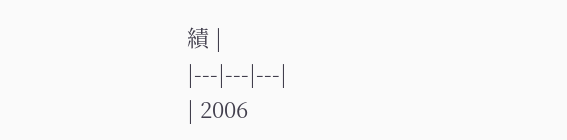績 |
|---|---|---|
| 2006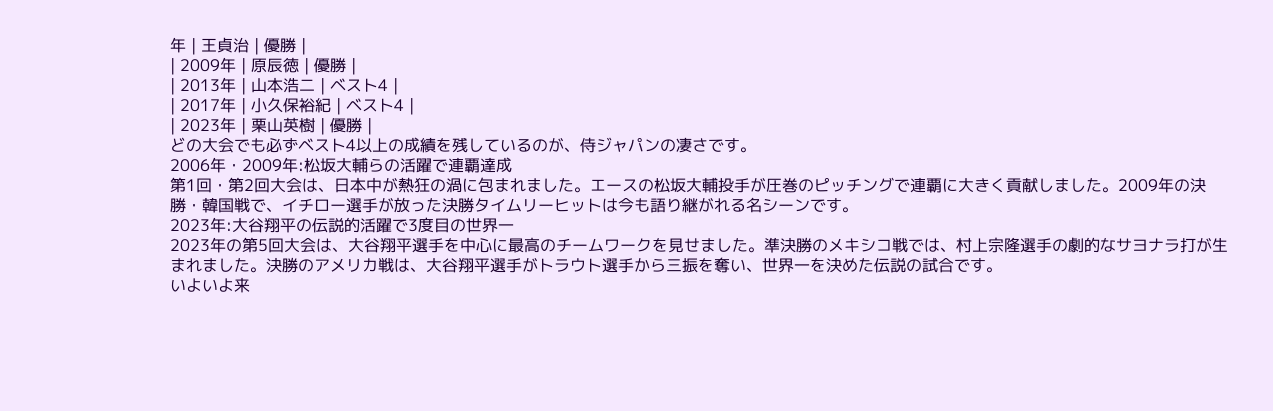年 | 王貞治 | 優勝 |
| 2009年 | 原辰徳 | 優勝 |
| 2013年 | 山本浩二 | ベスト4 |
| 2017年 | 小久保裕紀 | ベスト4 |
| 2023年 | 栗山英樹 | 優勝 |
どの大会でも必ずベスト4以上の成績を残しているのが、侍ジャパンの凄さです。
2006年・2009年:松坂大輔らの活躍で連覇達成
第1回・第2回大会は、日本中が熱狂の渦に包まれました。エースの松坂大輔投手が圧巻のピッチングで連覇に大きく貢献しました。2009年の決勝・韓国戦で、イチロー選手が放った決勝タイムリーヒットは今も語り継がれる名シーンです。
2023年:大谷翔平の伝説的活躍で3度目の世界一
2023年の第5回大会は、大谷翔平選手を中心に最高のチームワークを見せました。準決勝のメキシコ戦では、村上宗隆選手の劇的なサヨナラ打が生まれました。決勝のアメリカ戦は、大谷翔平選手がトラウト選手から三振を奪い、世界一を決めた伝説の試合です。
いよいよ来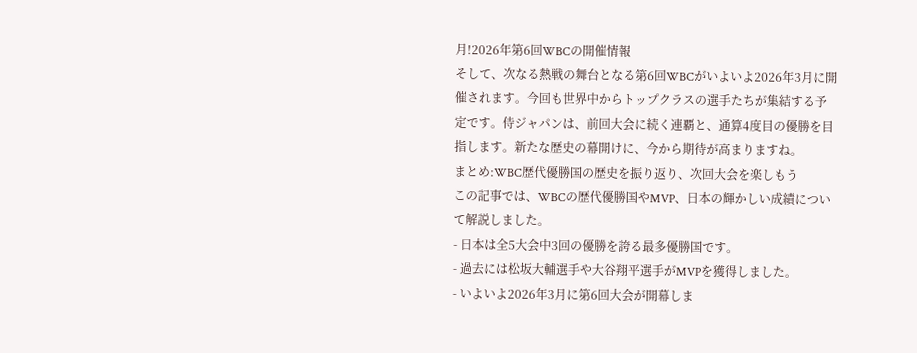月!2026年第6回WBCの開催情報
そして、次なる熱戦の舞台となる第6回WBCがいよいよ2026年3月に開催されます。今回も世界中からトップクラスの選手たちが集結する予定です。侍ジャパンは、前回大会に続く連覇と、通算4度目の優勝を目指します。新たな歴史の幕開けに、今から期待が高まりますね。
まとめ:WBC歴代優勝国の歴史を振り返り、次回大会を楽しもう
この記事では、WBCの歴代優勝国やMVP、日本の輝かしい成績について解説しました。
- 日本は全5大会中3回の優勝を誇る最多優勝国です。
- 過去には松坂大輔選手や大谷翔平選手がMVPを獲得しました。
- いよいよ2026年3月に第6回大会が開幕しま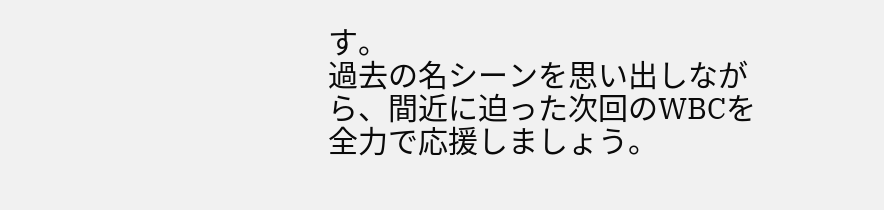す。
過去の名シーンを思い出しながら、間近に迫った次回のWBCを全力で応援しましょう。